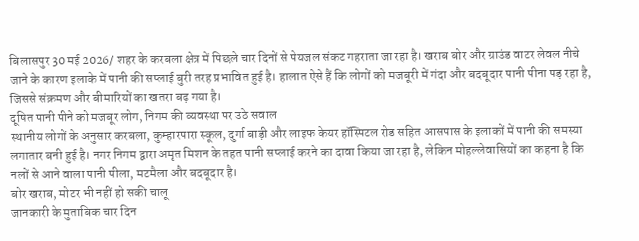बिलासपुर 30 मई 2026/ शहर के करबला क्षेत्र में पिछले चार दिनों से पेयजल संकट गहराता जा रहा है। खराब बोर और ग्राउंड वाटर लेवल नीचे जाने के कारण इलाके में पानी की सप्लाई बुरी तरह प्रभावित हुई है। हालात ऐसे हैं कि लोगों को मजबूरी में गंदा और बदबूदार पानी पीना पड़ रहा है, जिससे संक्रमण और बीमारियों का खतरा बढ़ गया है।
दूषित पानी पीने को मजबूर लोग, निगम की व्यवस्था पर उठे सवाल
स्थानीय लोगों के अनुसार करबला, कुम्हारपारा स्कूल, दुर्गा बाड़ी और लाइफ केयर हॉस्पिटल रोड सहित आसपास के इलाकों में पानी की समस्या लगातार बनी हुई है। नगर निगम द्वारा अमृत मिशन के तहत पानी सप्लाई करने का दावा किया जा रहा है, लेकिन मोहल्लेवासियों का कहना है कि नलों से आने वाला पानी पीला, मटमैला और बदबूदार है।
बोर खराब, मोटर भी नहीं हो सकी चालू
जानकारी के मुताबिक चार दिन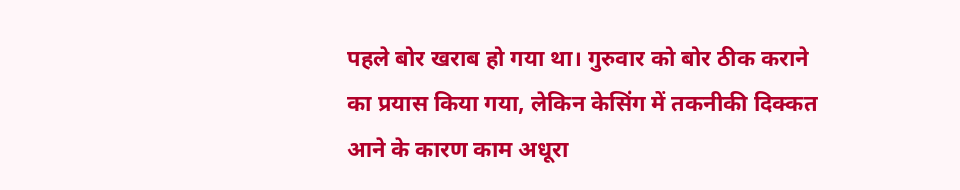पहले बोर खराब हो गया था। गुरुवार को बोर ठीक कराने का प्रयास किया गया, लेकिन केसिंग में तकनीकी दिक्कत आने के कारण काम अधूरा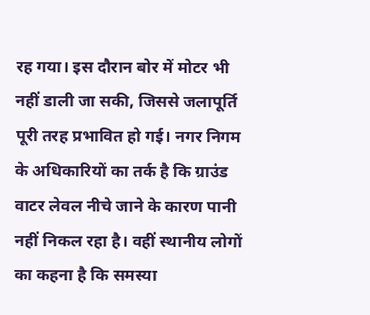रह गया। इस दौरान बोर में मोटर भी नहीं डाली जा सकी, जिससे जलापूर्ति पूरी तरह प्रभावित हो गई। नगर निगम के अधिकारियों का तर्क है कि ग्राउंड वाटर लेवल नीचे जाने के कारण पानी नहीं निकल रहा है। वहीं स्थानीय लोगों का कहना है कि समस्या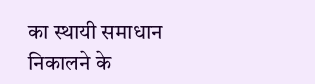का स्थायी समाधान निकालने के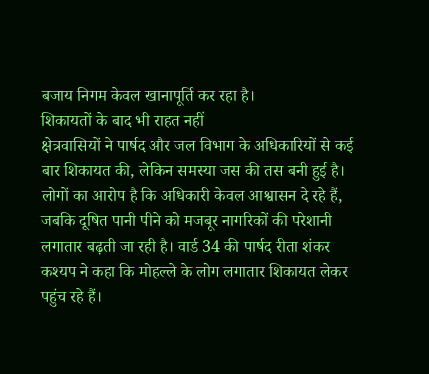बजाय निगम केवल खानापूर्ति कर रहा है।
शिकायतों के बाद भी राहत नहीं
क्षेत्रवासियों ने पार्षद और जल विभाग के अधिकारियों से कई बार शिकायत की, लेकिन समस्या जस की तस बनी हुई है। लोगों का आरोप है कि अधिकारी केवल आश्वासन दे रहे हैं, जबकि दूषित पानी पीने को मजबूर नागरिकों की परेशानी लगातार बढ़ती जा रही है। वार्ड 34 की पार्षद रीता शंकर कश्यप ने कहा कि मोहल्ले के लोग लगातार शिकायत लेकर पहुंच रहे हैं।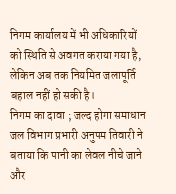निगम कार्यालय में भी अधिकारियों को स्थिति से अवगत कराया गया है, लेकिन अब तक नियमित जलापूर्ति बहाल नहीं हो सकी है।
निगम का दावा ; जल्द होगा समाधान
जल विभाग प्रभारी अनुपम तिवारी ने बताया कि पानी का लेवल नीचे जाने और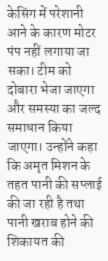केसिंग में परेशानी आने के कारण मोटर पंप नहीं लगाया जा सका। टीम को दोबारा भेजा जाएगा और समस्या का जल्द समाधान किया जाएगा। उन्होंने कहा कि अमृत मिशन के तहत पानी की सप्लाई की जा रही है तथा पानी खराब होने की शिकायत की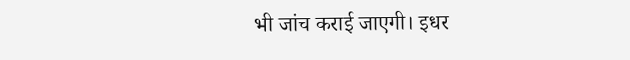भी जांच कराई जाएगी। इधर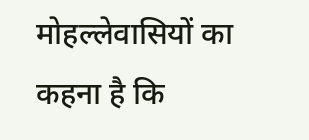मोहल्लेवासियों का कहना है कि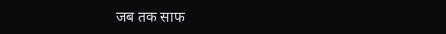जब तक साफ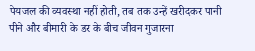पेयजल की व्यवस्था नहीं होती, तब तक उन्हें खरीदकर पानी पीने और बीमारी के डर के बीच जीवन गुजारना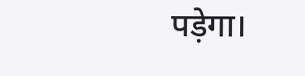पड़ेगा।